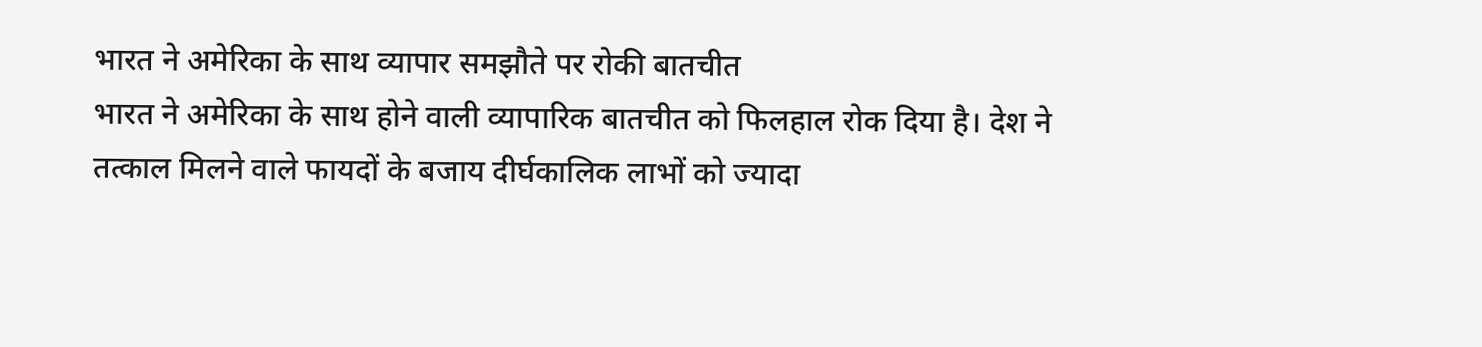भारत ने अमेरिका के साथ व्यापार समझौते पर रोकी बातचीत
भारत ने अमेरिका के साथ होने वाली व्यापारिक बातचीत को फिलहाल रोक दिया है। देश ने तत्काल मिलने वाले फायदों के बजाय दीर्घकालिक लाभों को ज्यादा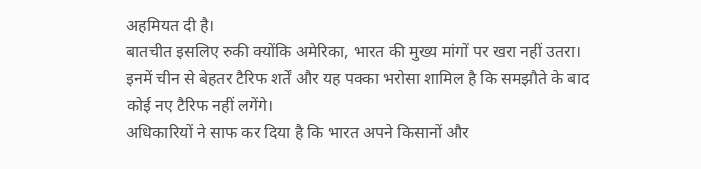अहमियत दी है।
बातचीत इसलिए रुकी क्योंकि अमेरिका, भारत की मुख्य मांगों पर खरा नहीं उतरा। इनमें चीन से बेहतर टैरिफ शर्तें और यह पक्का भरोसा शामिल है कि समझौते के बाद कोई नए टैरिफ नहीं लगेंगे।
अधिकारियों ने साफ कर दिया है कि भारत अपने किसानों और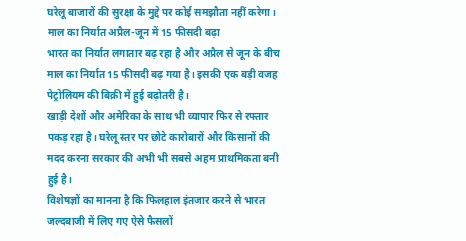घरेलू बाजारों की सुरक्षा के मुद्दे पर कोई समझौता नहीं करेगा।
माल का निर्यात अप्रैल-जून में 15 फीसदी बढ़ा
भारत का निर्यात लगातार बढ़ रहा है और अप्रैल से जून के बीच माल का निर्यात 15 फीसदी बढ़ गया है। इसकी एक बड़ी वजह पेट्रोलियम की बिक्री में हुई बढ़ोतरी है।
खाड़ी देशों और अमेरिका के साथ भी व्यापार फिर से रफ्तार पकड़ रहा है। घरेलू स्तर पर छोटे कारोबारों और किसानों की मदद करना सरकार की अभी भी सबसे अहम प्राथमिकता बनी हुई है।
विशेषज्ञों का मानना है कि फिलहाल इंतजार करने से भारत जल्दबाजी में लिए गए ऐसे फैसलों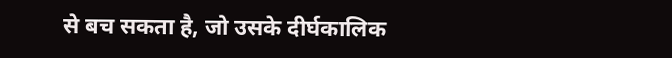से बच सकता है, जो उसके दीर्घकालिक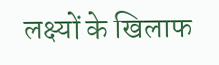लक्ष्यों के खिलाफ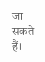जा सकते हैं।